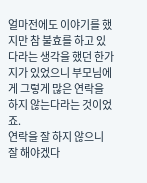얼마전에도 이야기를 했지만 참 불효를 하고 있다라는 생각을 했던 한가지가 있었으니 부모님에게 그렇게 많은 연락을 하지 않는다라는 것이었죠.
연락을 잘 하지 않으니 잘 해야겠다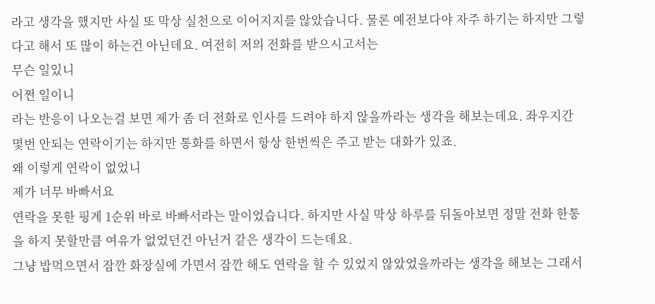라고 생각을 했지만 사실 또 막상 실천으로 이어지지를 않았습니다. 물론 예전보다야 자주 하기는 하지만 그렇다고 해서 또 많이 하는건 아닌데요. 여전히 저의 전화를 받으시고서는
무슨 일있니
어쩐 일이니
라는 반응이 나오는걸 보면 제가 좀 더 전화로 인사를 드려야 하지 않을까라는 생각을 해보는데요. 좌우지간 몇번 안되는 연락이기는 하지만 통화를 하면서 항상 한번씩은 주고 받는 대화가 있죠.
왜 이렇게 연락이 없었니
제가 너무 바빠서요
연락을 못한 핑계 1순위 바로 바빠서라는 말이었습니다. 하지만 사실 막상 하루를 뒤돌아보면 정말 전화 한통을 하지 못할만큼 여유가 없었던건 아닌거 같은 생각이 드는데요.
그냥 밥먹으면서 잠깐 화장실에 가면서 잠깐 해도 연락을 할 수 있었지 않았었을까라는 생각을 해보는 그래서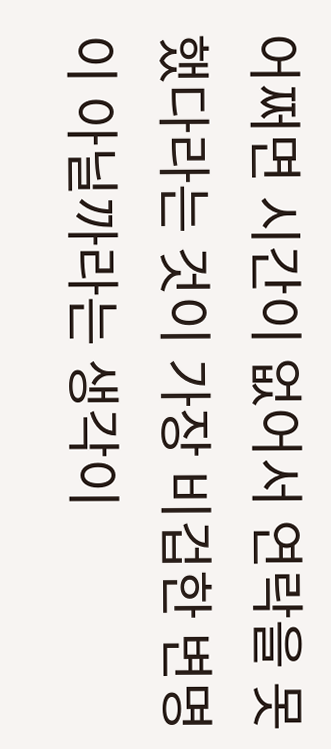어쩌면 시간이 없어서 연락을 못했다라는 것이 가장 비겁한 변명이 아닐까라는 생각이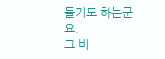들기도 하는군요.
그 비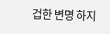겁한 변명 하지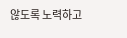않도록 노력하고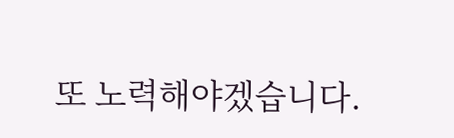또 노력해야겠습니다.